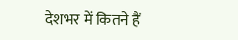देशभर में कितने हैं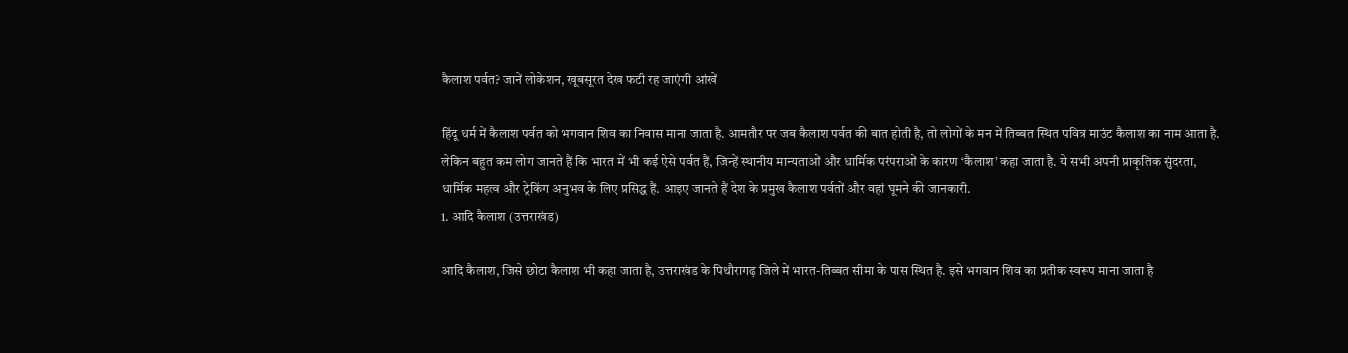कैलाश पर्वत? जानें लोकेशन, खूबसूरत देख फटी रह जाएंगी आंखें

हिंदू धर्म में कैलाश पर्वत को भगवान शिव का निवास माना जाता है. आमतौर पर जब कैलाश पर्वत की बात होती है, तो लोगों के मन में तिब्बत स्थित पवित्र माउंट कैलाश का नाम आता है. लेकिन बहुत कम लोग जानते हैं कि भारत में भी कई ऐसे पर्वत हैं, जिन्हें स्थानीय मान्यताओं और धार्मिक परंपराओं के कारण ‘कैलाश’ कहा जाता है. ये सभी अपनी प्राकृतिक सुंदरता, धार्मिक महत्व और ट्रेकिंग अनुभव के लिए प्रसिद्ध हैं. आइए जानते हैं देश के प्रमुख कैलाश पर्वतों और वहां घूमने की जानकारी.
1. आदि कैलाश (उत्तराखंड)

आदि कैलाश, जिसे छोटा कैलाश भी कहा जाता है, उत्तराखंड के पिथौरागढ़ जिले में भारत-तिब्बत सीमा के पास स्थित है. इसे भगवान शिव का प्रतीक स्वरूप माना जाता है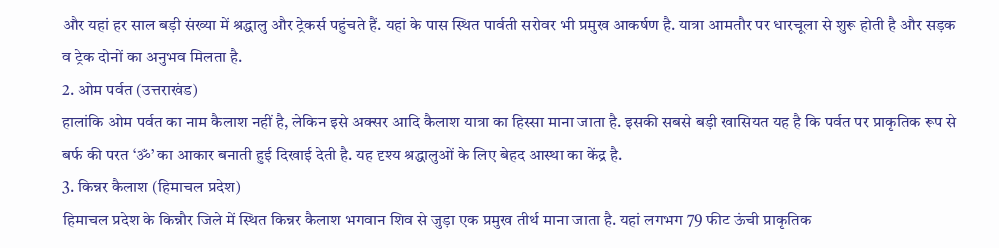और यहां हर साल बड़ी संख्या में श्रद्धालु और ट्रेकर्स पहुंचते हैं. यहां के पास स्थित पार्वती सरोवर भी प्रमुख आकर्षण है. यात्रा आमतौर पर धारचूला से शुरू होती है और सड़क व ट्रेक दोनों का अनुभव मिलता है.
2. ओम पर्वत (उत्तराखंड)
हालांकि ओम पर्वत का नाम कैलाश नहीं है, लेकिन इसे अक्सर आदि कैलाश यात्रा का हिस्सा माना जाता है. इसकी सबसे बड़ी खासियत यह है कि पर्वत पर प्राकृतिक रूप से बर्फ की परत ‘ॐ’ का आकार बनाती हुई दिखाई देती है. यह दृश्य श्रद्धालुओं के लिए बेहद आस्था का केंद्र है.
3. किन्नर कैलाश (हिमाचल प्रदेश)
हिमाचल प्रदेश के किन्नौर जिले में स्थित किन्नर कैलाश भगवान शिव से जुड़ा एक प्रमुख तीर्थ माना जाता है. यहां लगभग 79 फीट ऊंची प्राकृतिक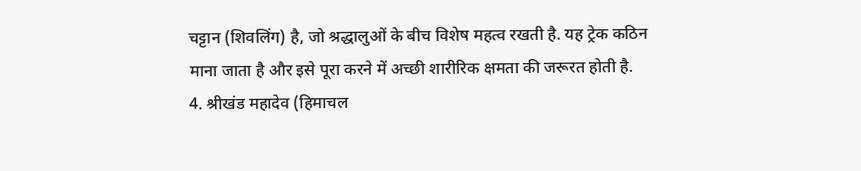चट्टान (शिवलिंग) है, जो श्रद्धालुओं के बीच विशेष महत्व रखती है. यह ट्रेक कठिन माना जाता है और इसे पूरा करने में अच्छी शारीरिक क्षमता की जरूरत होती है.
4. श्रीखंड महादेव (हिमाचल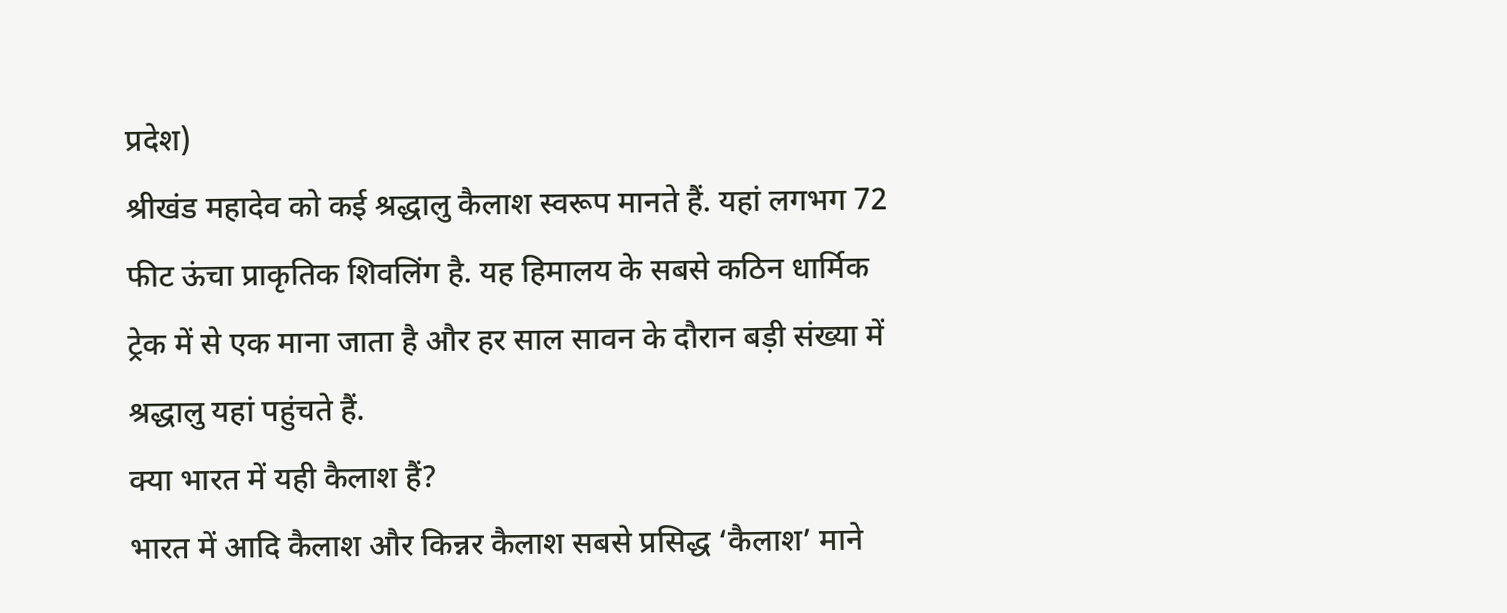प्रदेश)
श्रीखंड महादेव को कई श्रद्धालु कैलाश स्वरूप मानते हैं. यहां लगभग 72 फीट ऊंचा प्राकृतिक शिवलिंग है. यह हिमालय के सबसे कठिन धार्मिक ट्रेक में से एक माना जाता है और हर साल सावन के दौरान बड़ी संख्या में श्रद्धालु यहां पहुंचते हैं.
क्या भारत में यही कैलाश हैं?
भारत में आदि कैलाश और किन्नर कैलाश सबसे प्रसिद्ध ‘कैलाश’ माने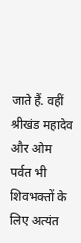जाते हैं. वहीं श्रीखंड महादेव और ओम पर्वत भी शिवभक्तों के लिए अत्यंत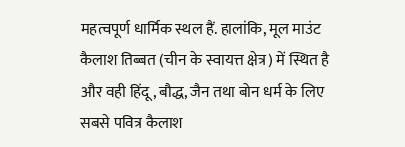महत्वपूर्ण धार्मिक स्थल हैं. हालांकि, मूल माउंट कैलाश तिब्बत (चीन के स्वायत्त क्षेत्र) में स्थित है और वही हिंदू, बौद्ध, जैन तथा बोन धर्म के लिए सबसे पवित्र कैलाश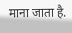माना जाता है.